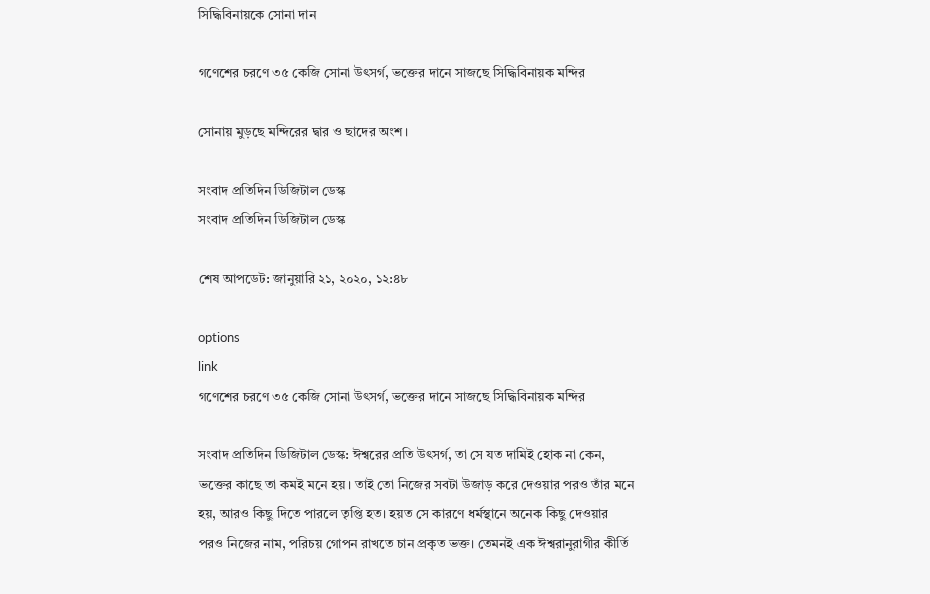সিদ্ধিবিনায়কে সোনা দান

গণেশের চরণে ৩৫ কেজি সোনা উৎসর্গ, ভক্তের দানে সাজছে সিদ্ধিবিনায়ক মন্দির

সোনায় মুড়ছে মন্দিরের দ্বার ও ছাদের অংশ।

সংবাদ প্রতিদিন ডিজিটাল ডেস্ক
সংবাদ প্রতিদিন ডিজিটাল ডেস্ক

শেষ আপডেট: জানুয়ারি ২১, ২০২০, ১২:৪৮

options
link
গণেশের চরণে ৩৫ কেজি সোনা উৎসর্গ, ভক্তের দানে সাজছে সিদ্ধিবিনায়ক মন্দির

সংবাদ প্রতিদিন ডিজিটাল ডেস্ক: ঈশ্বরের প্রতি উৎসর্গ, তা সে যত দামিই হোক না কেন, ভক্তের কাছে তা কমই মনে হয়। তাই তো নিজের সবটা উজাড় করে দেওয়ার পরও তাঁর মনে হয়, আরও কিছু দিতে পারলে তৃপ্তি হত। হয়ত সে কারণে ধর্মস্থানে অনেক কিছু দেওয়ার পরও নিজের নাম, পরিচয় গোপন রাখতে চান প্রকৃত ভক্ত। তেমনই এক ঈশ্বরানুরাগীর কীর্তি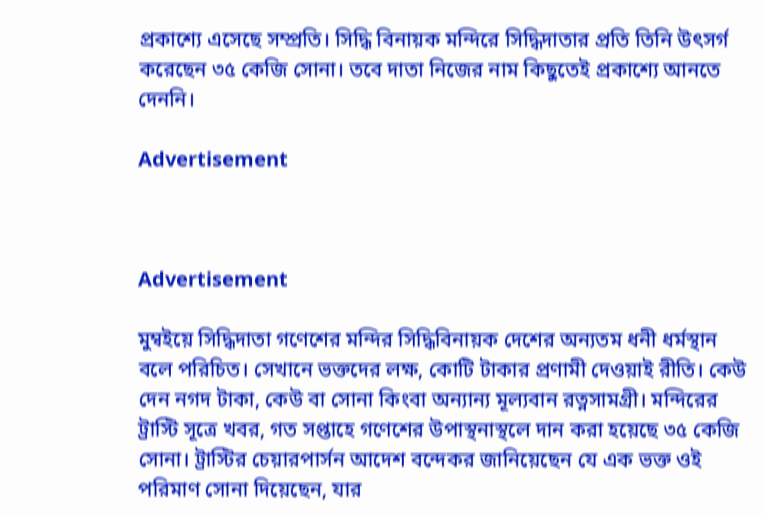প্রকাশ্যে এসেছে সম্প্রতি। সিদ্ধি বিনায়ক মন্দিরে সিদ্ধিদাতার প্রতি তিনি উৎসর্গ করেছেন ৩৫ কেজি সোনা। তবে দাতা নিজের নাম কিছুতেই প্রকাশ্যে আনতে দেননি।

Advertisement



Advertisement

মুম্বইয়ে সিদ্ধিদাতা গণেশের মন্দির সিদ্ধিবিনায়ক দেশের অন্যতম ধনী ধর্মস্থান বলে পরিচিত। সেখানে ভক্তদের লক্ষ, কোটি টাকার প্রণামী দেওয়াই রীতি। কেউ দেন নগদ টাকা, কেউ বা সোনা কিংবা অন্যান্য মূল্যবান রত্নসামগ্রী। মন্দিরের ট্রাস্টি সূত্রে খবর, গত সপ্তাহে গণেশের উপাস্থনাস্থলে দান করা হয়েছে ৩৫ কেজি সোনা। ট্রাস্টির চেয়ারপার্সন আদেশ বন্দেকর জানিয়েছেন যে এক ভক্ত ওই পরিমাণ সোনা দিয়েছেন, যার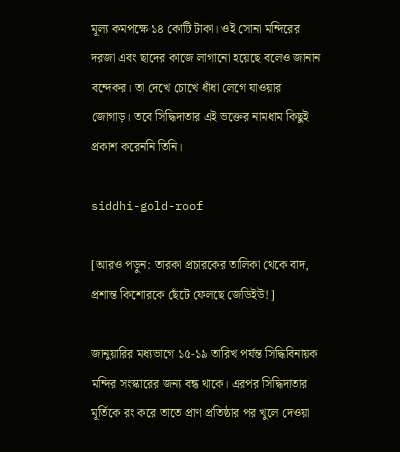মূল্য কমপক্ষে ১৪ কোটি টাকা। ওই সোনা মন্দিরের দরজা এবং ছাদের কাজে লাগানো হয়েছে বলেও জানান বন্দেকর। তা দেখে চোখে ধাঁধা লেগে যাওয়ার জোগাড়। তবে সিদ্ধিদাতার এই ভক্তের নামধাম কিছুই প্রকাশ করেননি তিনি।

siddhi-gold-roof

[আরও পড়ুন: তারকা প্রচারকের তালিকা থেকে বাদ, প্রশান্ত কিশোরকে ছেঁটে ফেলছে জেডিইউ!]

জানুয়ারির মধ্যভাগে ১৫-১৯ তারিখ পর্যন্ত সিদ্ধিবিনায়ক মন্দির সংস্কারের জন্য বন্ধ থাকে। এরপর সিদ্ধিদাতার মূর্তিকে রং করে তাতে প্রাণ প্রতিষ্ঠার পর খুলে দেওয়া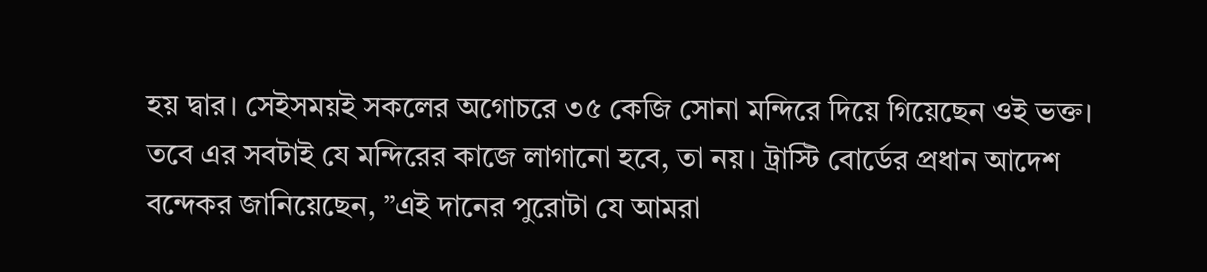হয় দ্বার। সেইসময়ই সকলের অগোচরে ৩৫ কেজি সোনা মন্দিরে দিয়ে গিয়েছেন ওই ভক্ত। তবে এর সবটাই যে মন্দিরের কাজে লাগানো হবে, তা নয়। ট্রাস্টি বোর্ডের প্রধান আদেশ বন্দেকর জানিয়েছেন, ”এই দানের পুরোটা যে আমরা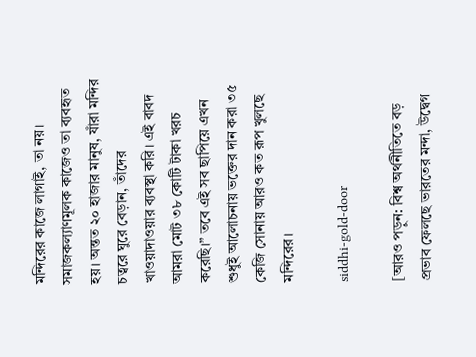মন্দিরের কাজে লাগাই, তা নয়। সমাজকল্যাণমূলক কাজেও তা ব্যবহৃত হয়। অন্তত ২০ হাজার মানুষ, যাঁরা মন্দির চত্বরে ঘুরে বেড়ান, তাঁদের খাওয়াদাওয়ার ব্যবস্থা করি। এই বাবদ আমরা মোট ৩৮ কোটি টাকা খরচ করেছি।” তবে এই সব ছাপিয়ে এখন শুধুই আলোচনায় ভক্তের দান করা ৩৫ কেজি সোনায় আরও কত রূপ খুলছে মন্দিরের।

siddhi-gold-door

[আরও পড়ুন: বিশ্ব অর্থনীতিতে বড় প্রভাব ফেলছে ভারতের মন্দা, উদ্বেগ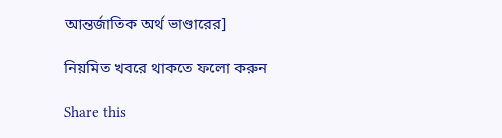আন্তর্জাতিক অর্থ ভাণ্ডারের]

নিয়মিত খবরে থাকতে ফলো করুন

Share this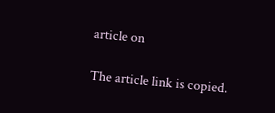article on

The article link is copied.